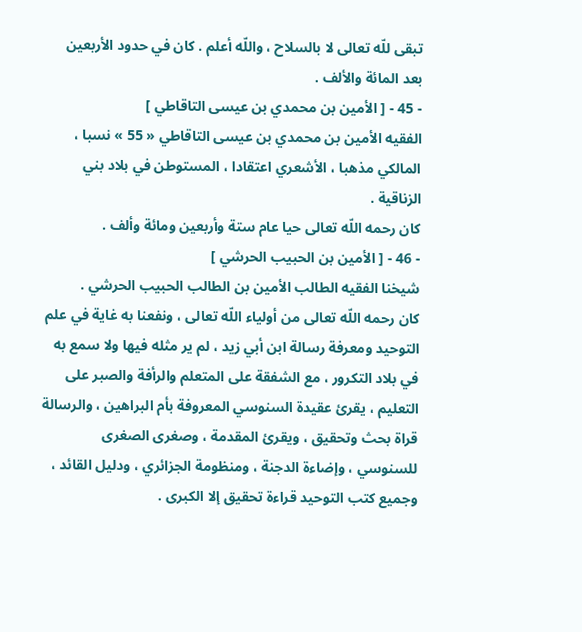تبقى للّه تعالى لا بالسلاح ، واللّه أعلم . كان في حدود الأربعين بعد المائة والألف .
- 45 - [ الأمين بن محمدي بن عيسى التاقاطي ]
الفقيه الأمين بن محمدي بن عيسى التاقاطي « 55 » نسبا ، المالكي مذهبا ، الأشعري اعتقادا ، المستوطن في بلاد بني الزناقية .
كان رحمه اللّه تعالى حيا عام ستة وأربعين ومائة وألف .
- 46 - [ الأمين بن الحبيب الحرشي ]
شيخنا الفقيه الطالب الأمين بن الطالب الحبيب الحرشي .
كان رحمه اللّه تعالى من أولياء اللّه تعالى ، ونفعنا به غاية في علم التوحيد ومعرفة رسالة ابن أبي زيد ، لم ير مثله فيها ولا سمع به في بلاد التكرور ، مع الشفقة على المتعلم والرأفة والصبر على التعليم ، يقرئ عقيدة السنوسي المعروفة بأم البراهين ، والرسالة قراة بحث وتحقيق ، ويقرئ المقدمة ، وصغرى الصغرى للسنوسي ، وإضاءة الدجنة ، ومنظومة الجزائري ، ودليل القائد ، وجميع كتب التوحيد قراءة تحقيق إلا الكبرى .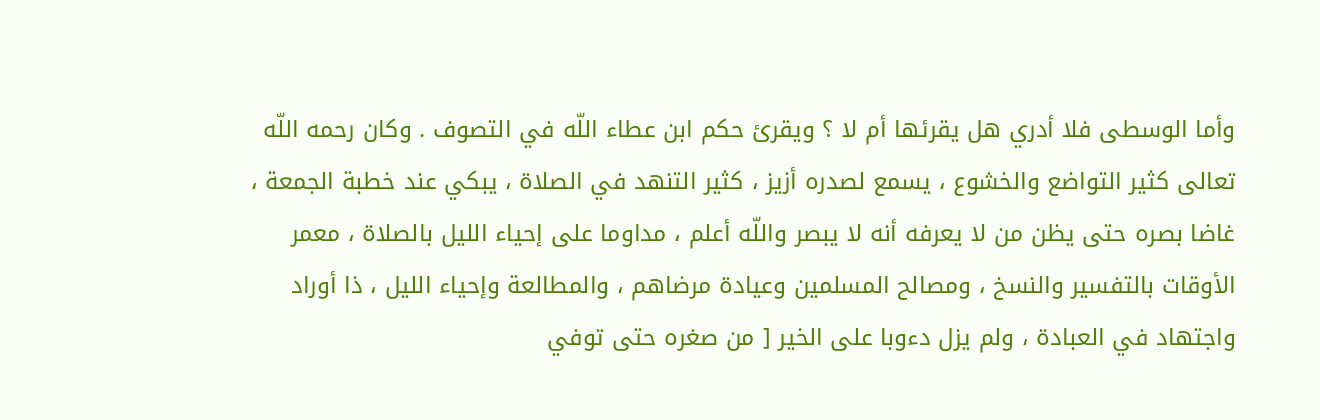وأما الوسطى فلا أدري هل يقرئها أم لا ؟ ويقرئ حكم ابن عطاء اللّه في التصوف . وكان رحمه اللّه تعالى كثير التواضع والخشوع ، يسمع لصدره أزيز ، كثير التنهد في الصلاة ، يبكي عند خطبة الجمعة ، غاضا بصره حتى يظن من لا يعرفه أنه لا يبصر واللّه أعلم ، مداوما على إحياء الليل بالصلاة ، معمر الأوقات بالتفسير والنسخ ، ومصالح المسلمين وعيادة مرضاهم ، والمطالعة وإحياء الليل ، ذا أوراد واجتهاد في العبادة ، ولم يزل دءوبا على الخير [ من صغره حتى توفي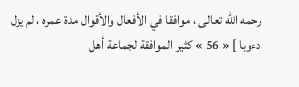رحمه اللّه تعالى ، موافقا في الأفعال والأقوال مدة عمره ، لم يزل دءوبا ] « 56 » كثير الموافقة لجماعة أهل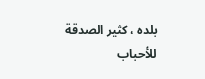بلده ، كثير الصدقة للأحباب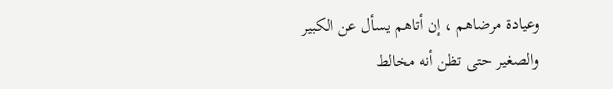وعيادة مرضاهم ، إن أتاهم يسأل عن الكبير والصغير حتى تظن أنه مخالط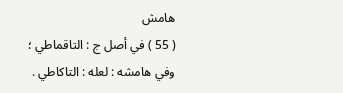هامش
( 55 ) في أصل ج : التاقماطي ؛ وفي هامشه : لعله : التاكاطي .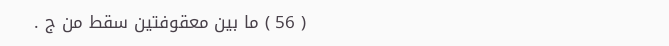( 56 ) ما بين معقوفتين سقط من ج .